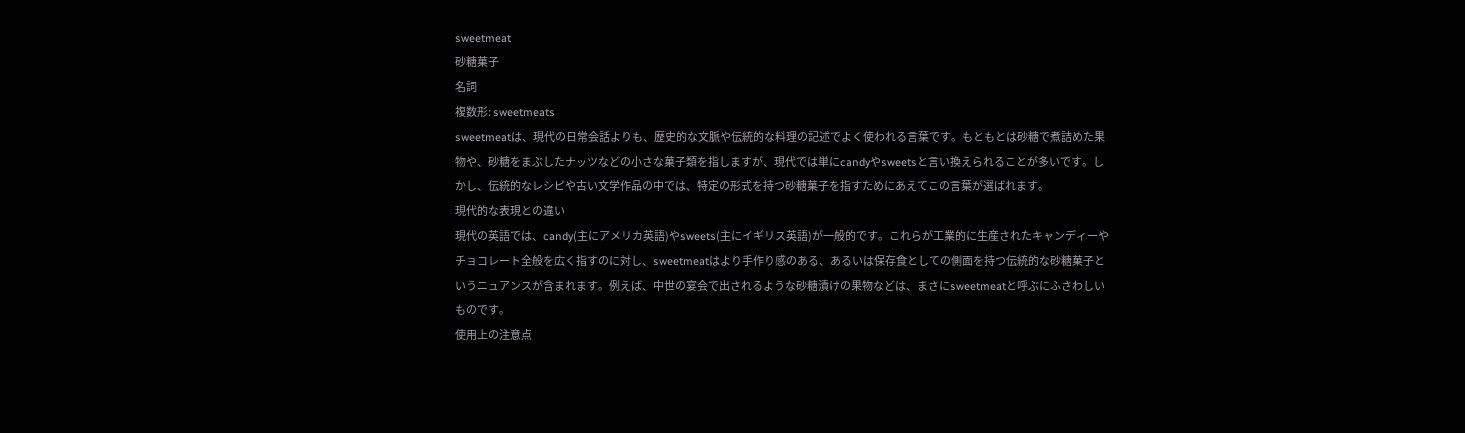sweetmeat
砂糖菓子
名詞
複数形: sweetmeats
sweetmeatは、現代の日常会話よりも、歴史的な文脈や伝統的な料理の記述でよく使われる言葉です。もともとは砂糖で煮詰めた果物や、砂糖をまぶしたナッツなどの小さな菓子類を指しますが、現代では単にcandyやsweetsと言い換えられることが多いです。しかし、伝統的なレシピや古い文学作品の中では、特定の形式を持つ砂糖菓子を指すためにあえてこの言葉が選ばれます。
現代的な表現との違い
現代の英語では、candy(主にアメリカ英語)やsweets(主にイギリス英語)が一般的です。これらが工業的に生産されたキャンディーやチョコレート全般を広く指すのに対し、sweetmeatはより手作り感のある、あるいは保存食としての側面を持つ伝統的な砂糖菓子というニュアンスが含まれます。例えば、中世の宴会で出されるような砂糖漬けの果物などは、まさにsweetmeatと呼ぶにふさわしいものです。
使用上の注意点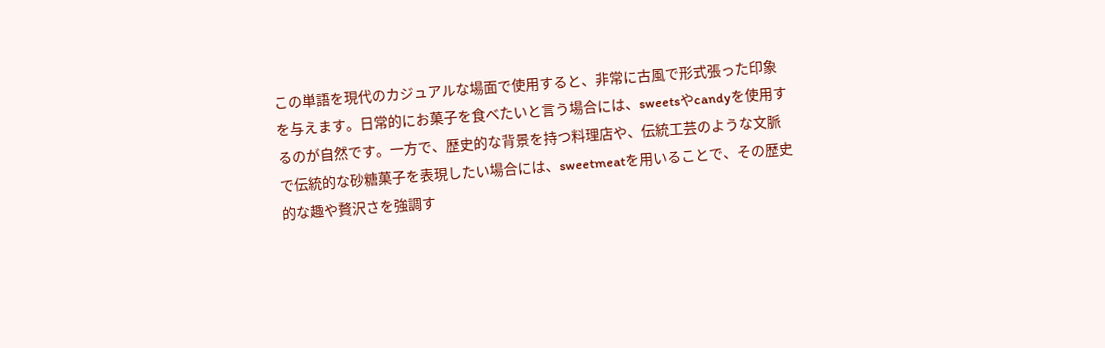この単語を現代のカジュアルな場面で使用すると、非常に古風で形式張った印象を与えます。日常的にお菓子を食べたいと言う場合には、sweetsやcandyを使用するのが自然です。一方で、歴史的な背景を持つ料理店や、伝統工芸のような文脈で伝統的な砂糖菓子を表現したい場合には、sweetmeatを用いることで、その歴史的な趣や贅沢さを強調す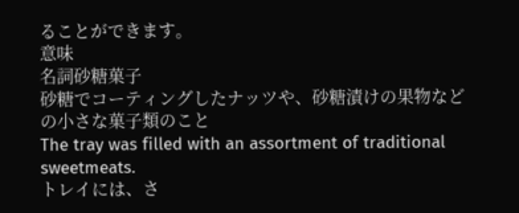ることができます。
意味
名詞砂糖菓子
砂糖でコーティングしたナッツや、砂糖漬けの果物などの小さな菓子類のこと
The tray was filled with an assortment of traditional sweetmeats.
トレイには、さ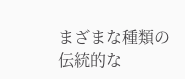まざまな種類の伝統的な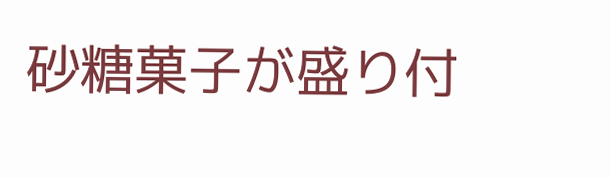砂糖菓子が盛り付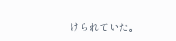けられていた。